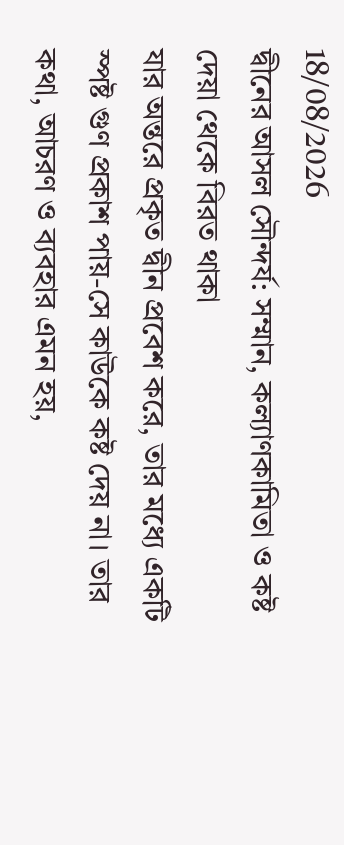18/08/2026
দ্বীনের আসল সৌন্দর্য: সম্মান, কল্যাণকামিতা ও কষ্ট দেয়া থেকে বিরত থাকা
যার অন্তরে প্রকৃত দ্বীন প্রবেশ করে, তার মধ্যে একটি স্পষ্ট গুণ প্রকাশ পায়-সে কাউকে কষ্ট দেয় না। তার কথা, আচরণ ও ব্যবহার এমন হয়,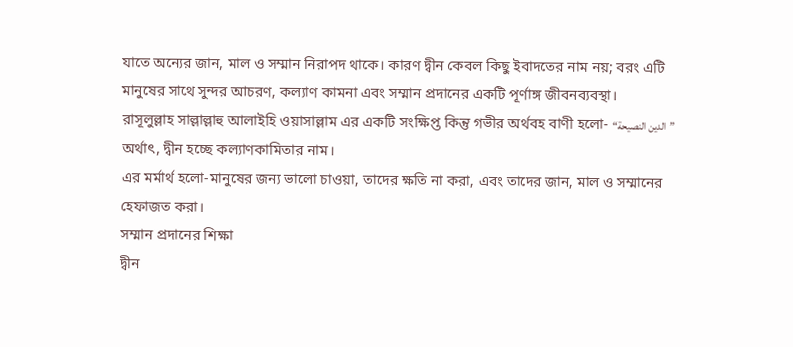যাতে অন্যের জান, মাল ও সম্মান নিরাপদ থাকে। কারণ দ্বীন কেবল কিছু ইবাদতের নাম নয়; বরং এটি মানুষের সাথে সুন্দর আচরণ, কল্যাণ কামনা এবং সম্মান প্রদানের একটি পূর্ণাঙ্গ জীবনব্যবস্থা।
রাসূলুল্লাহ সাল্লাল্লাহু আলাইহি ওয়াসাল্লাম এর একটি সংক্ষিপ্ত কিন্তু গভীর অর্থবহ বাণী হলো- “الدين النصيحة”
অর্থাৎ, দ্বীন হচ্ছে কল্যাণকামিতার নাম।
এর মর্মার্থ হলো-মানুষের জন্য ভালো চাওয়া, তাদের ক্ষতি না করা, এবং তাদের জান, মাল ও সম্মানের হেফাজত করা।
সম্মান প্রদানের শিক্ষা
দ্বীন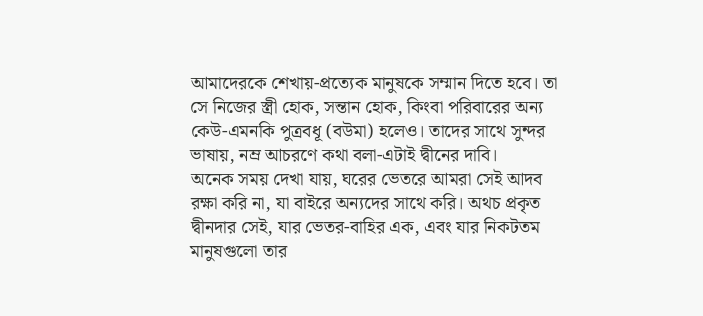আমাদেরকে শেখায়-প্রত্যেক মানুষকে সম্মান দিতে হবে। তা সে নিজের স্ত্রী হোক, সন্তান হোক, কিংবা পরিবারের অন্য কেউ-এমনকি পুত্রবধূ (বউমা) হলেও। তাদের সাথে সুন্দর ভাষায়, নম্র আচরণে কথা বলা-এটাই দ্বীনের দাবি।
অনেক সময় দেখা যায়, ঘরের ভেতরে আমরা সেই আদব রক্ষা করি না, যা বাইরে অন্যদের সাথে করি। অথচ প্রকৃত দ্বীনদার সেই, যার ভেতর-বাহির এক, এবং যার নিকটতম মানুষগুলো তার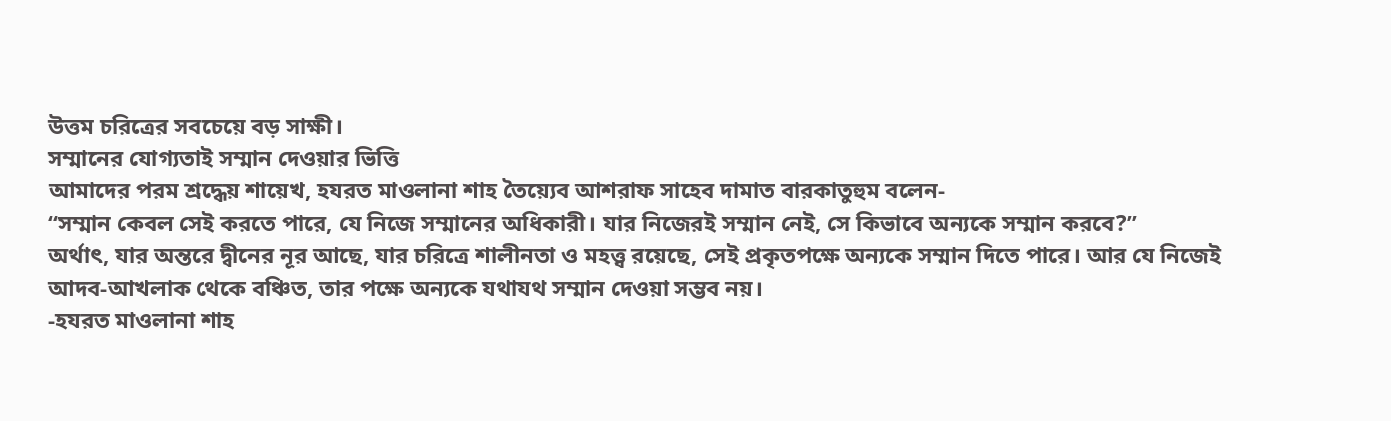উত্তম চরিত্রের সবচেয়ে বড় সাক্ষী।
সম্মানের যোগ্যতাই সম্মান দেওয়ার ভিত্তি
আমাদের পরম শ্রদ্ধেয় শায়েখ, হযরত মাওলানা শাহ তৈয়্যেব আশরাফ সাহেব দামাত বারকাতুহুম বলেন-
“সম্মান কেবল সেই করতে পারে, যে নিজে সম্মানের অধিকারী। যার নিজেরই সম্মান নেই, সে কিভাবে অন্যকে সম্মান করবে?”
অর্থাৎ, যার অন্তরে দ্বীনের নূর আছে, যার চরিত্রে শালীনতা ও মহত্ত্ব রয়েছে, সেই প্রকৃতপক্ষে অন্যকে সম্মান দিতে পারে। আর যে নিজেই আদব-আখলাক থেকে বঞ্চিত, তার পক্ষে অন্যকে যথাযথ সম্মান দেওয়া সম্ভব নয়।
-হযরত মাওলানা শাহ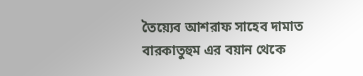তৈয়্যেব আশরাফ সাহেব দামাত বারকাতুহুম এর বয়ান থেকে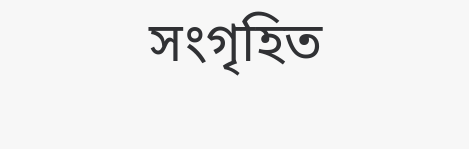সংগৃহিত